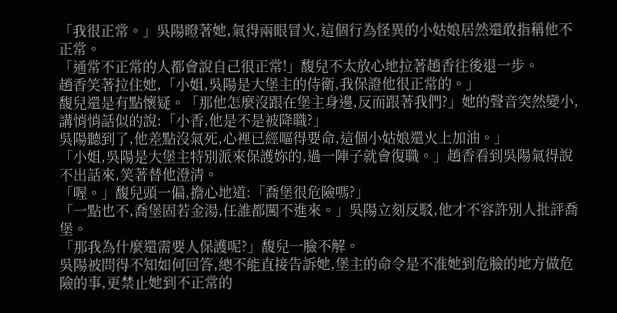「我很正常。」吳陽瞪著她,氣得兩眼冒火,這個行為怪異的小姑娘居然還敢指稱他不正常。
「通常不正常的人都會說自己很正常!」馥兒不太放心地拉著趙香往後退一步。
趙香笑著拉住她,「小姐,吳陽是大堡主的侍衛,我保證他很正常的。」
馥兒還是有點懷疑。「那他怎麼沒跟在堡主身邊,反而跟著我們?」她的聲音突然變小,講悄悄話似的說:「小香,他是不是被降職?」
吳陽聽到了,他差點沒氣死,心裡已經嘔得要命,這個小姑娘還火上加油。」
「小姐,吳陽是大堡主特別派來保護妳的,過一陣子就會復職。」趙香看到吳陽氣得說不出話來,笑著替他澄清。
「喔。」馥兒頭一偏,擔心地道:「喬堡很危險嗎?」
「一點也不,喬堡固若金湯,任誰都闖不進來。」吳陽立刻反駁,他才不容許別人批評喬堡。
「那我為什麼還需要人保護呢?」馥兒一臉不解。
吳陽被問得不知如何回答,總不能直接告訴她,堡主的命令是不准她到危臉的地方做危險的事,更禁止她到不正常的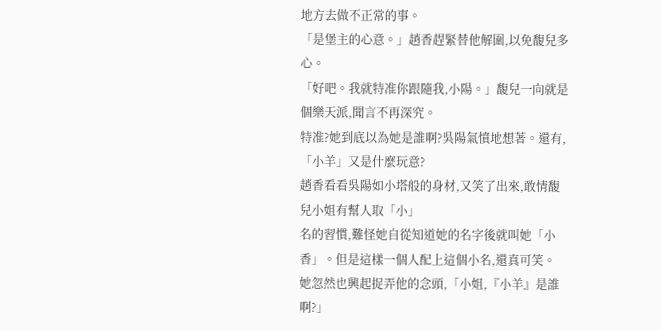地方去做不正常的事。
「是堡主的心意。」趙香趕緊替他解圍,以免馥兒多心。
「好吧。我就特准你跟隨我,小陽。」馥兒一向就是個樂天派,聞言不再深究。
特准?她到底以為她是誰啊?吳陽氣憤地想著。還有,「小羊」又是什麼玩意?
趙香看看吳陽如小塔般的身材,又笑了出來,敢情馥兒小姐有幫人取「小」
名的習慣,難怪她自從知道她的名字後就叫她「小香」。但是這樣一個人配上這個小名,還真可笑。
她忽然也興起捉弄他的念頭,「小姐,『小羊』是誰啊?」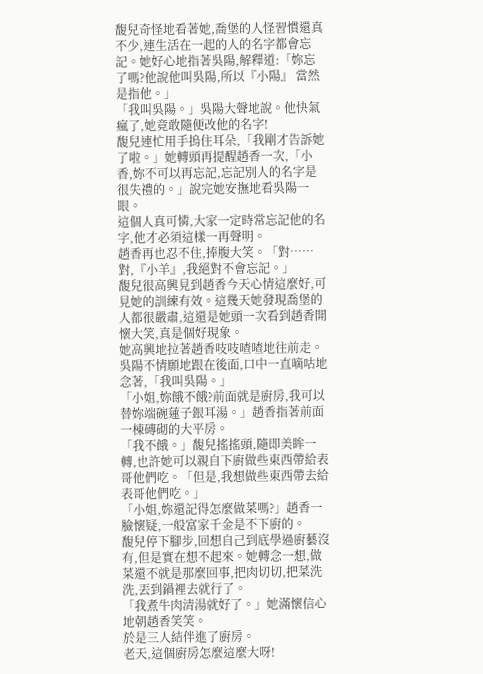馥兒奇怪地看著她,喬堡的人怪習慣還真不少,連生活在一起的人的名字都會忘記。她好心地指著吳陽,解釋道:「妳忘了嗎?他說他叫吳陽,所以『小陽』 當然是指他。」
「我叫吳陽。」吳陽大聲地說。他快氣瘋了,她竟敢隨便改他的名字!
馥兒連忙用手摀住耳朵,「我剛才告訴她了啦。」她轉頭再提醒趙香一次,「小香,妳不可以再忘記,忘記別人的名字是很失禮的。」說完她安撫地看吳陽一眼。
這個人真可憐,大家一定時常忘記他的名字,他才必須這樣一再聲明。
趙香再也忍不住,捧腹大笑。「對……對,『小羊』,我絕對不會忘記。」
馥兒很高興見到趙香今天心情這麼好,可見她的訓練有效。這幾天她發現喬堡的人都很嚴肅,這還是她頭一次看到趙香開懷大笑,真是個好現象。
她高興地拉著趙香吱吱喳喳地往前走。
吳陽不情願地跟在後面,口中一直嘀咕地念著,「我叫吳陽。」
「小姐,妳餓不餓?前面就是廚房,我可以替妳端碗蓮子銀耳湯。」趙香指著前面一棟磚砌的大平房。
「我不餓。」馥兒搖搖頭,隨即美眸一轉,也許她可以親自下廚做些東西帶給表哥他們吃。「但是,我想做些東西帶去給表哥他們吃。」
「小姐,妳還記得怎麼做菜嗎?」趙香一臉懷疑,一般富家千金是不下廚的。
馥兒停下腳步,回想自己到底學過廚藝沒有,但是實在想不起來。她轉念一想,做菜還不就是那麼回事,把肉切切,把菜洗洗,丟到鍋裡去就行了。
「我煮牛肉清湯就好了。」她滿懷信心地朝趙香笑笑。
於是三人結伴進了廚房。
老天,這個廚房怎麼這麼大呀!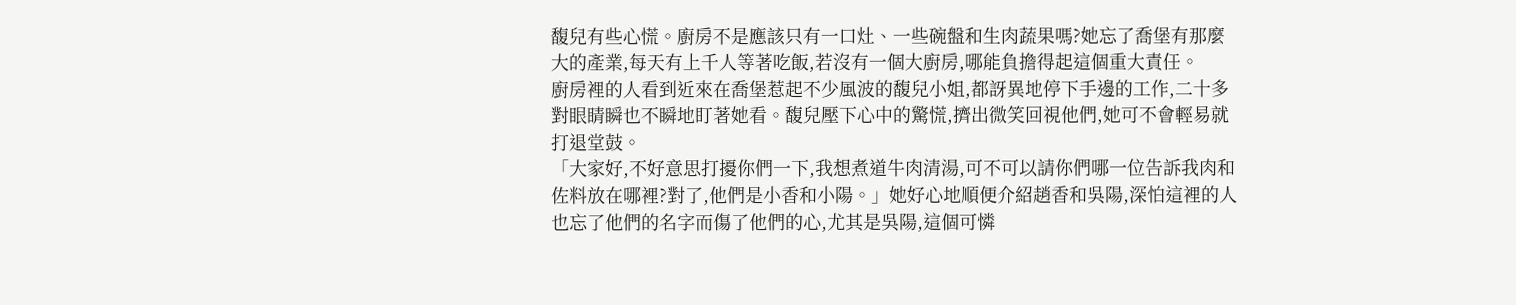馥兒有些心慌。廚房不是應該只有一口灶、一些碗盤和生肉蔬果嗎?她忘了喬堡有那麼大的產業,每天有上千人等著吃飯,若沒有一個大廚房,哪能負擔得起這個重大責任。
廚房裡的人看到近來在喬堡惹起不少風波的馥兒小姐,都訝異地停下手邊的工作,二十多對眼睛瞬也不瞬地盯著她看。馥兒壓下心中的驚慌,擠出微笑回視他們,她可不會輕易就打退堂鼓。
「大家好,不好意思打擾你們一下,我想煮道牛肉清湯,可不可以請你們哪一位告訴我肉和佐料放在哪裡?對了,他們是小香和小陽。」她好心地順便介紹趙香和吳陽,深怕這裡的人也忘了他們的名字而傷了他們的心,尤其是吳陽,這個可憐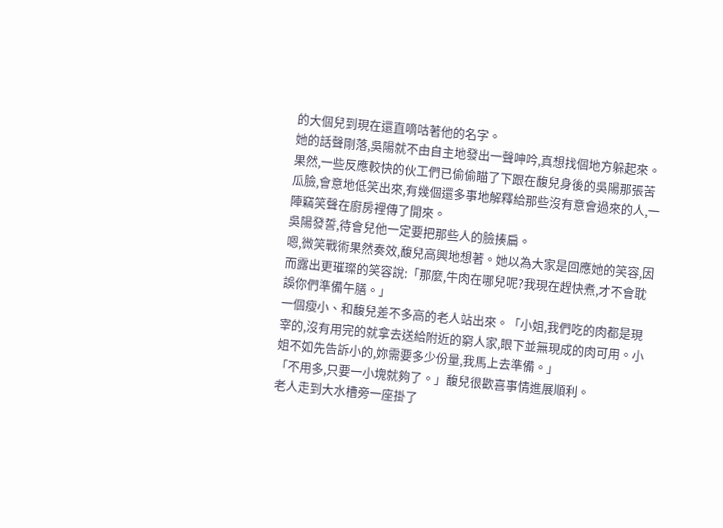的大個兒到現在還直嘀咕著他的名字。
她的話聲剛落,吳陽就不由自主地發出一聲呻吟,真想找個地方躲起來。果然,一些反應較快的伙工們已偷偷瞄了下跟在馥兒身後的吳陽那張苦瓜臉,會意地低笑出來,有幾個還多事地解釋給那些沒有意會過來的人,一陣竊笑聲在廚房裡傳了開來。
吳陽發誓,待會兒他一定要把那些人的臉揍扁。
嗯,微笑戰術果然奏效,馥兒高興地想著。她以為大家是回應她的笑容,因而露出更璀璨的笑容說:「那麼,牛肉在哪兒呢?我現在趕快煮,才不會耽誤你們準備午膳。」
一個瘦小、和馥兒差不多高的老人站出來。「小姐,我們吃的肉都是現宰的,沒有用完的就拿去送給附近的窮人家,眼下並無現成的肉可用。小姐不如先告訴小的,妳需要多少份量,我馬上去準備。」
「不用多,只要一小塊就夠了。」馥兒很歡喜事情進展順利。
老人走到大水槽旁一座掛了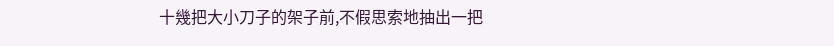十幾把大小刀子的架子前,不假思索地抽出一把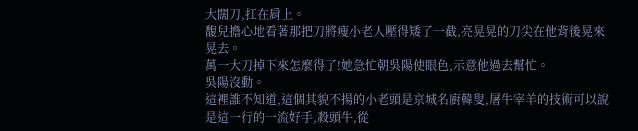大闊刀,扛在肩上。
馥兒擔心地看著那把刀將瘦小老人壓得矮了一截,亮晃晃的刀尖在他背後晃來晃去。
萬一大刀掉下來怎麼得了!她急忙朝吳陽使眼色,示意他過去幫忙。
吳陽沒動。
這裡誰不知道,這個其貌不揚的小老頭是京城名廚韓叟,屠牛宰羊的技術可以說是這一行的一流好手,殺頭牛,從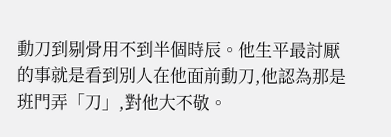動刀到剔骨用不到半個時辰。他生平最討厭的事就是看到別人在他面前動刀,他認為那是班門弄「刀」,對他大不敬。